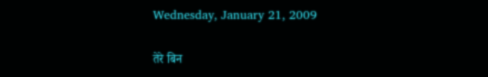Wednesday, January 21, 2009

तेरे बिन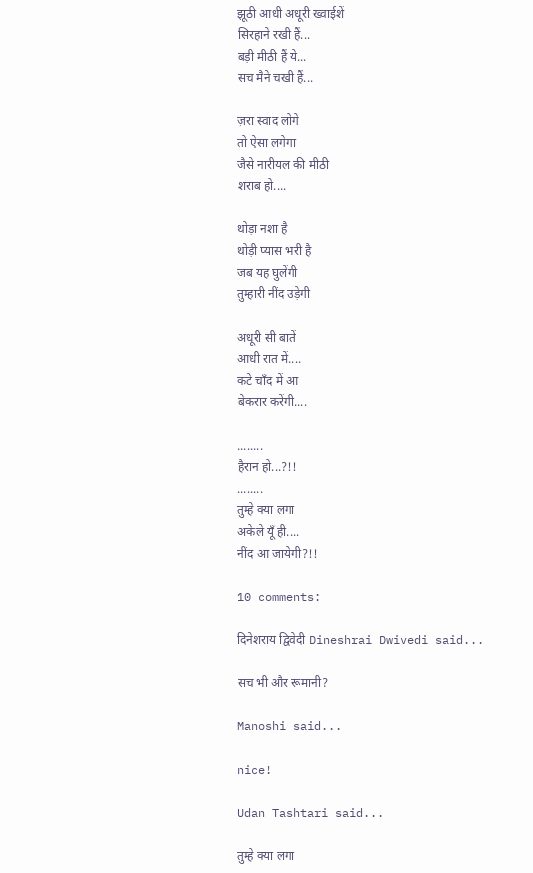झूठी आधी अधूरी ख्वाईशें
सिरहाने रखी हैं...
बड़ी मीठी हैं ये...
सच मैने चखी हैं...

ज़रा स्वाद लोगे
तो ऐसा लगेगा
जैसे नारीयल की मीठी
शराब हो....

थोड़ा नशा है
थोड़ी प्यास भरी है
जब यह घुलेंगी
तुम्हारी नींद उड़ेगी

अधूरी सी बातें
आधी रात में....
कटे चाँद में आ
बेकरार करेंगी....

........
हैरान हो...?!!
........
तुम्हे क्या लगा
अकेले यूँ ही....
नींद आ जायेगी?!!

10 comments:

दिनेशराय द्विवेदी Dineshrai Dwivedi said...

सच भी और रूमानी?

Manoshi said...

nice!

Udan Tashtari said...

तुम्हे क्या लगा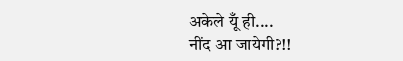अकेले यूँ ही....
नींद आ जायेगी?!!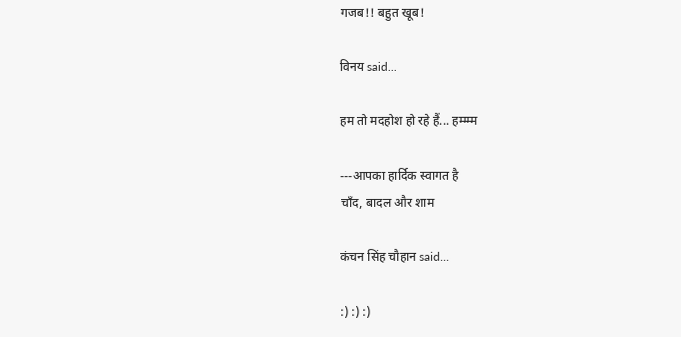गजब!! बहुत खूब!

विनय said...

हम तो मदहोश हो रहे हैं... हम्म्म्म

---आपका हार्दिक स्वागत है
चाँद, बादल और शाम

कंचन सिंह चौहान said...

:) :) :)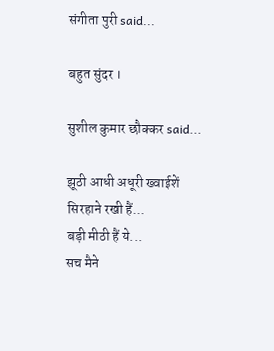संगीता पुरी said...

बहुत सुंदर ।

सुशील कुमार छौक्कर said...

झूठी आधी अधूरी ख्वाईशें
सिरहाने रखी हैं...
बड़ी मीठी हैं ये...
सच मैने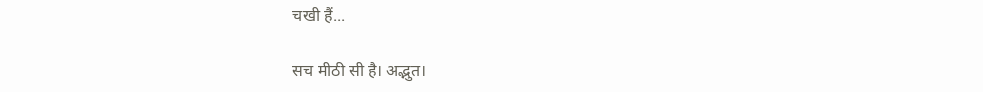चखी हैं...

सच मीठी सी है। अद्भुत।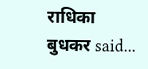राधिका बुधकर said...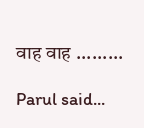वाह वाह .........

Parul said...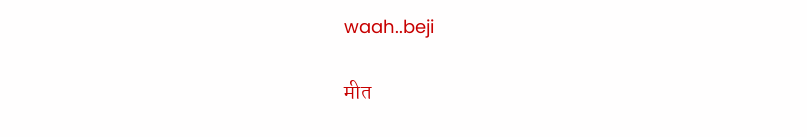waah..beji

मीत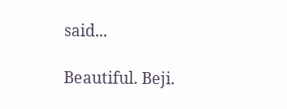said...

Beautiful. Beji.